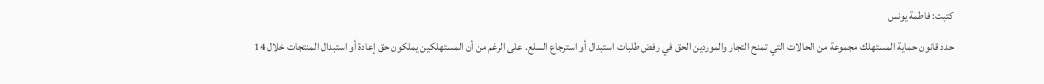كتبت: فاطمة يونس
حدد قانون حماية المستهلك مجموعة من الحالات التي تمنح التجار والموردين الحق في رفض طلبات استبدال أو استرجاع السلع. على الرغم من أن المستهلكين يملكون حق إعادة أو استبدال المنتجات خلال 14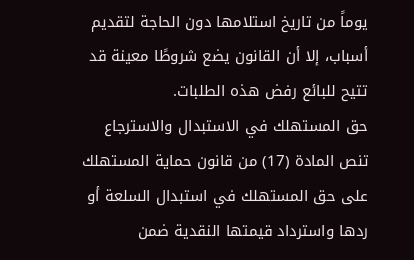يوماً من تاريخ استلامها دون الحاجة لتقديم أسباب، إلا أن القانون يضع شروطًا معينة قد تتيح للبائع رفض هذه الطلبات.
حق المستهلك في الاستبدال والاسترجاع
تنص المادة (17) من قانون حماية المستهلك على حق المستهلك في استبدال السلعة أو ردها واسترداد قيمتها النقدية ضمن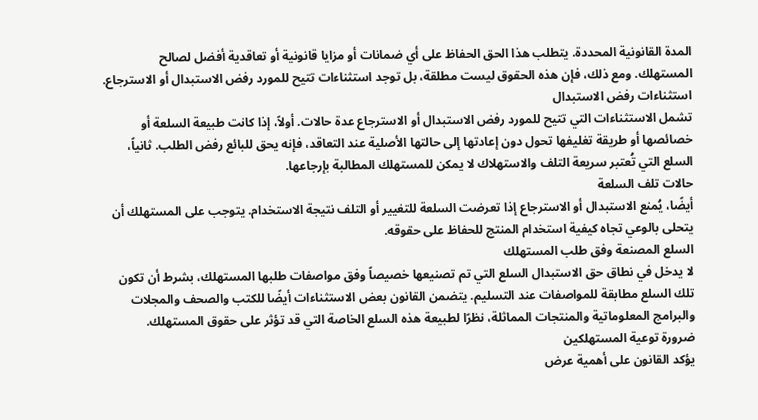المدة القانونية المحددة. يتطلب هذا الحق الحفاظ على أي ضمانات أو مزايا قانونية أو تعاقدية أفضل لصالح المستهلك. ومع ذلك، فإن هذه الحقوق ليست مطلقة، بل توجد استثناءات تتيح للمورد رفض الاستبدال أو الاسترجاع.
استثناءات رفض الاستبدال
تشمل الاستثناءات التي تتيح للمورد رفض الاستبدال أو الاسترجاع عدة حالات. أولاً، إذا كانت طبيعة السلعة أو خصائصها أو طريقة تغليفها تحول دون إعادتها إلى حالتها الأصلية عند التعاقد، فإنه يحق للبائع رفض الطلب. ثانياً، السلع التي تُعتبر سريعة التلف والاستهلاك لا يمكن للمستهلك المطالبة بإرجاعها.
حالات تلف السلعة
أيضًا، يُمنع الاستبدال أو الاسترجاع إذا تعرضت السلعة للتغيير أو التلف نتيجة الاستخدام. يتوجب على المستهلك أن يتحلى بالوعي تجاه كيفية استخدام المنتج للحفاظ على حقوقه.
السلع المصنعة وفق طلب المستهلك
لا يدخل في نطاق حق الاستبدال السلع التي تم تصنيعها خصيصاً وفق مواصفات طلبها المستهلك، بشرط أن تكون تلك السلع مطابقة للمواصفات عند التسليم. يتضمن القانون بعض الاستثناءات أيضًا للكتب والصحف والمجلات والبرامج المعلوماتية والمنتجات المماثلة، نظرًا لطبيعة هذه السلع الخاصة التي قد تؤثر على حقوق المستهلك.
ضرورة توعية المستهلكين
يؤكد القانون على أهمية عرض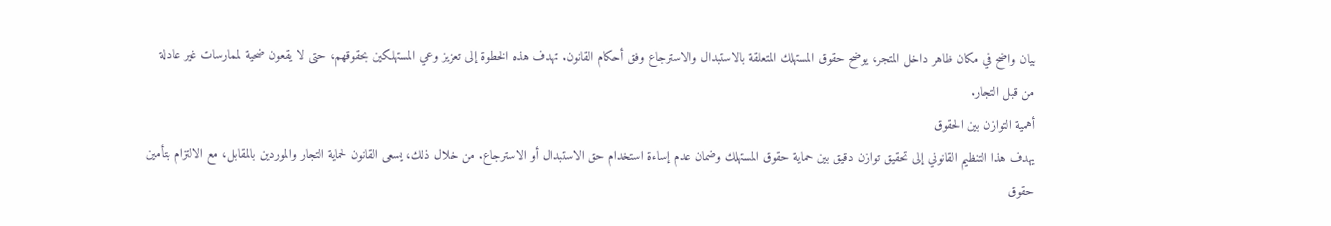بيان واضح في مكان ظاهر داخل المتجر، يوضح حقوق المستهلك المتعلقة بالاستبدال والاسترجاع وفق أحكام القانون. تهدف هذه الخطوة إلى تعزيز وعي المستهلكين بحقوقهم، حتى لا يقعون ضحية لممارسات غير عادلة من قبل التجار.
أهمية التوازن بين الحقوق
يهدف هذا التنظيم القانوني إلى تحقيق توازن دقيق بين حماية حقوق المستهلك وضمان عدم إساءة استخدام حق الاستبدال أو الاسترجاع. من خلال ذلك، يسعى القانون لحماية التجار والموردين بالمقابل، مع الالتزام بتأمين حقوق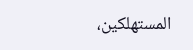المستهلكين،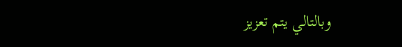وبالتالي يتم تعزيز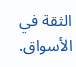الثقة في الأسواق.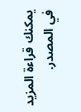يمكنك قراءة المزيد في المصدر.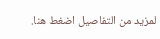لمزيد من التفاصيل اضغط هنا.